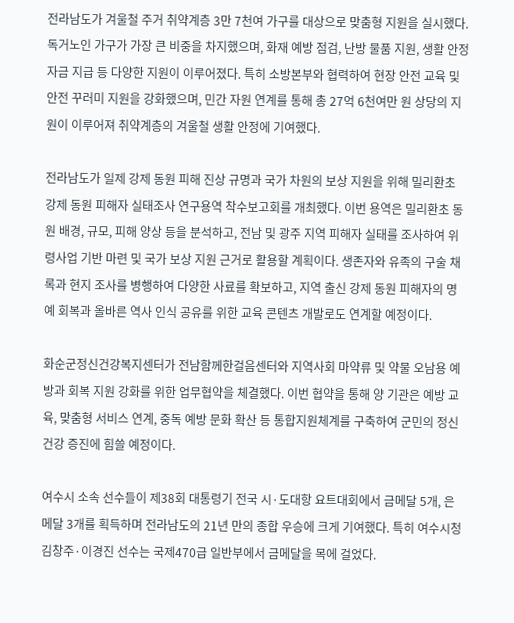전라남도가 겨울철 주거 취약계층 3만 7천여 가구를 대상으로 맞춤형 지원을 실시했다. 독거노인 가구가 가장 큰 비중을 차지했으며, 화재 예방 점검, 난방 물품 지원, 생활 안정 자금 지급 등 다양한 지원이 이루어졌다. 특히 소방본부와 협력하여 현장 안전 교육 및 안전 꾸러미 지원을 강화했으며, 민간 자원 연계를 통해 총 27억 6천여만 원 상당의 지원이 이루어져 취약계층의 겨울철 생활 안정에 기여했다.

전라남도가 일제 강제 동원 피해 진상 규명과 국가 차원의 보상 지원을 위해 밀리환초 강제 동원 피해자 실태조사 연구용역 착수보고회를 개최했다. 이번 용역은 밀리환초 동원 배경, 규모, 피해 양상 등을 분석하고, 전남 및 광주 지역 피해자 실태를 조사하여 위령사업 기반 마련 및 국가 보상 지원 근거로 활용할 계획이다. 생존자와 유족의 구술 채록과 현지 조사를 병행하여 다양한 사료를 확보하고, 지역 출신 강제 동원 피해자의 명예 회복과 올바른 역사 인식 공유를 위한 교육 콘텐츠 개발로도 연계할 예정이다.

화순군정신건강복지센터가 전남함께한걸음센터와 지역사회 마약류 및 약물 오남용 예방과 회복 지원 강화를 위한 업무협약을 체결했다. 이번 협약을 통해 양 기관은 예방 교육, 맞춤형 서비스 연계, 중독 예방 문화 확산 등 통합지원체계를 구축하여 군민의 정신건강 증진에 힘쓸 예정이다.

여수시 소속 선수들이 제38회 대통령기 전국 시·도대항 요트대회에서 금메달 5개, 은메달 3개를 획득하며 전라남도의 21년 만의 종합 우승에 크게 기여했다. 특히 여수시청 김창주·이경진 선수는 국제470급 일반부에서 금메달을 목에 걸었다.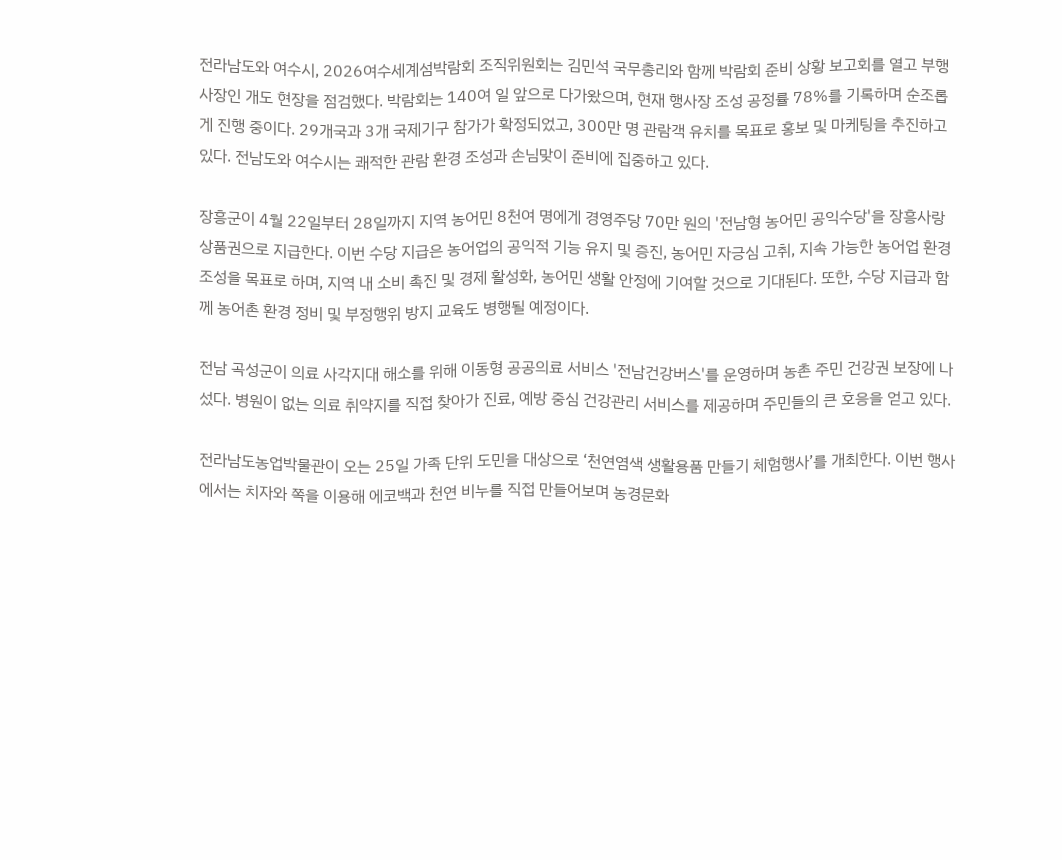전라남도와 여수시, 2026여수세계섬박람회 조직위원회는 김민석 국무총리와 함께 박람회 준비 상황 보고회를 열고 부행사장인 개도 현장을 점검했다. 박람회는 140여 일 앞으로 다가왔으며, 현재 행사장 조성 공정률 78%를 기록하며 순조롭게 진행 중이다. 29개국과 3개 국제기구 참가가 확정되었고, 300만 명 관람객 유치를 목표로 홍보 및 마케팅을 추진하고 있다. 전남도와 여수시는 쾌적한 관람 환경 조성과 손님맞이 준비에 집중하고 있다.

장흥군이 4월 22일부터 28일까지 지역 농어민 8천여 명에게 경영주당 70만 원의 '전남형 농어민 공익수당'을 장흥사랑상품권으로 지급한다. 이번 수당 지급은 농어업의 공익적 기능 유지 및 증진, 농어민 자긍심 고취, 지속 가능한 농어업 환경 조성을 목표로 하며, 지역 내 소비 촉진 및 경제 활성화, 농어민 생활 안정에 기여할 것으로 기대된다. 또한, 수당 지급과 함께 농어촌 환경 정비 및 부정행위 방지 교육도 병행될 예정이다.

전남 곡성군이 의료 사각지대 해소를 위해 이동형 공공의료 서비스 '전남건강버스'를 운영하며 농촌 주민 건강권 보장에 나섰다. 병원이 없는 의료 취약지를 직접 찾아가 진료, 예방 중심 건강관리 서비스를 제공하며 주민들의 큰 호응을 얻고 있다.

전라남도농업박물관이 오는 25일 가족 단위 도민을 대상으로 ‘천연염색 생활용품 만들기 체험행사’를 개최한다. 이번 행사에서는 치자와 쪽을 이용해 에코백과 천연 비누를 직접 만들어보며 농경문화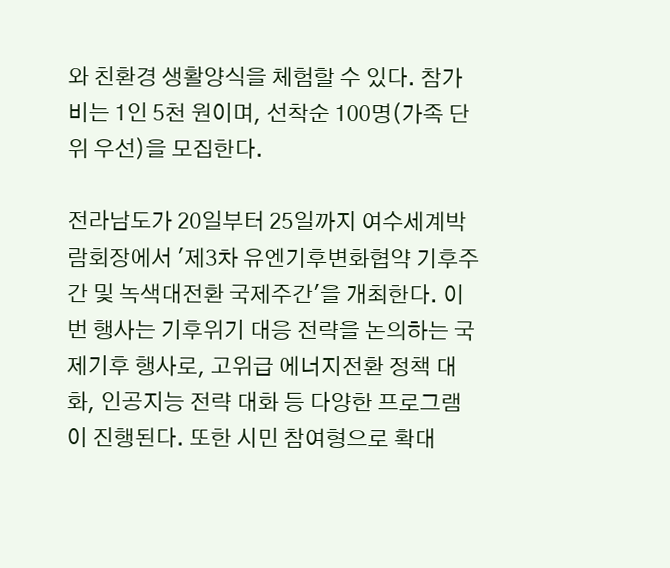와 친환경 생활양식을 체험할 수 있다. 참가비는 1인 5천 원이며, 선착순 100명(가족 단위 우선)을 모집한다.

전라남도가 20일부터 25일까지 여수세계박람회장에서 '제3차 유엔기후변화협약 기후주간 및 녹색대전환 국제주간'을 개최한다. 이번 행사는 기후위기 대응 전략을 논의하는 국제기후 행사로, 고위급 에너지전환 정책 대화, 인공지능 전략 대화 등 다양한 프로그램이 진행된다. 또한 시민 참여형으로 확대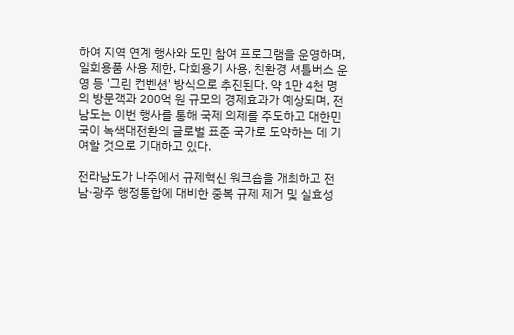하여 지역 연계 행사와 도민 참여 프로그램을 운영하며, 일회용품 사용 제한, 다회용기 사용, 친환경 셔틀버스 운영 등 '그린 컨벤션' 방식으로 추진된다. 약 1만 4천 명의 방문객과 200억 원 규모의 경제효과가 예상되며, 전남도는 이번 행사를 통해 국제 의제를 주도하고 대한민국이 녹색대전환의 글로벌 표준 국가로 도약하는 데 기여할 것으로 기대하고 있다.

전라남도가 나주에서 규제혁신 워크숍을 개최하고 전남·광주 행정통합에 대비한 중복 규제 제거 및 실효성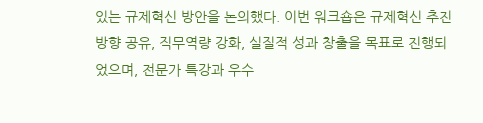있는 규제혁신 방안을 논의했다. 이번 워크숍은 규제혁신 추진 방향 공유, 직무역량 강화, 실질적 성과 창출을 목표로 진행되었으며, 전문가 특강과 우수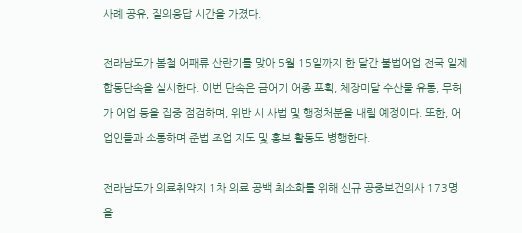사례 공유, 질의응답 시간을 가졌다.

전라남도가 봄철 어패류 산란기를 맞아 5월 15일까지 한 달간 불법어업 전국 일제 합동단속을 실시한다. 이번 단속은 금어기 어종 포획, 체장미달 수산물 유통, 무허가 어업 등을 집중 점검하며, 위반 시 사법 및 행정처분을 내릴 예정이다. 또한, 어업인들과 소통하며 준법 조업 지도 및 홍보 활동도 병행한다.

전라남도가 의료취약지 1차 의료 공백 최소화를 위해 신규 공중보건의사 173명을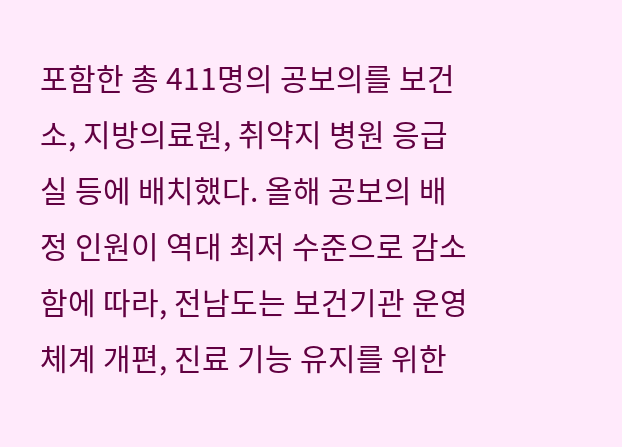포함한 총 411명의 공보의를 보건소, 지방의료원, 취약지 병원 응급실 등에 배치했다. 올해 공보의 배정 인원이 역대 최저 수준으로 감소함에 따라, 전남도는 보건기관 운영체계 개편, 진료 기능 유지를 위한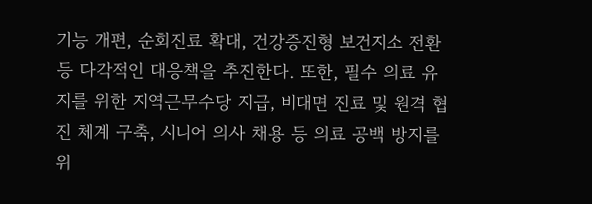기능 개편, 순회진료 확대, 건강증진형 보건지소 전환 등 다각적인 대응책을 추진한다. 또한, 필수 의료 유지를 위한 지역근무수당 지급, 비대면 진료 및 원격 협진 체계 구축, 시니어 의사 채용 등 의료 공백 방지를 위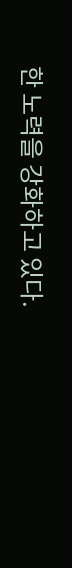한 노력을 강화하고 있다.